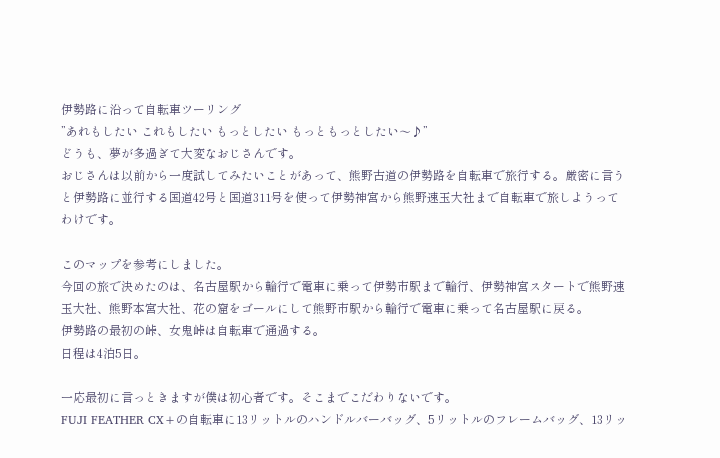伊勢路に沿って自転車ツーリング
”あれもしたい これもしたい もっとしたい もっともっとしたい〜♪”
どうも、夢が多過ぎて大変なおじさんです。
おじさんは以前から一度試してみたいことがあって、熊野古道の伊勢路を自転車で旅行する。厳密に言うと伊勢路に並行する国道42号と国道311号を使って伊勢神宮から熊野速玉大社まで自転車で旅しようってわけです。

このマップを参考にしました。
今回の旅で決めたのは、名古屋駅から輪行で電車に乗って伊勢市駅まで輪行、伊勢神宮スタートで熊野速玉大社、熊野本宮大社、花の窟をゴールにして熊野市駅から輪行で電車に乗って名古屋駅に戻る。
伊勢路の最初の峠、女鬼峠は自転車で通過する。
日程は4泊5日。

一応最初に言っときますが僕は初心者です。そこまでこだわりないです。
FUJI FEATHER CX+の自転車に13リットルのハンドルバーバッグ、5リットルのフレームバッグ、13リッ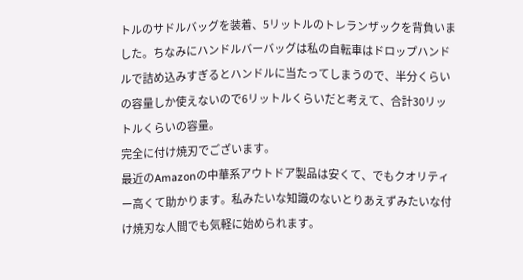トルのサドルバッグを装着、5リットルのトレランザックを背負いました。ちなみにハンドルバーバッグは私の自転車はドロップハンドルで詰め込みすぎるとハンドルに当たってしまうので、半分くらいの容量しか使えないので6リットルくらいだと考えて、合計30リットルくらいの容量。
完全に付け焼刃でございます。
最近のAmazonの中華系アウトドア製品は安くて、でもクオリティー高くて助かります。私みたいな知識のないとりあえずみたいな付け焼刃な人間でも気軽に始められます。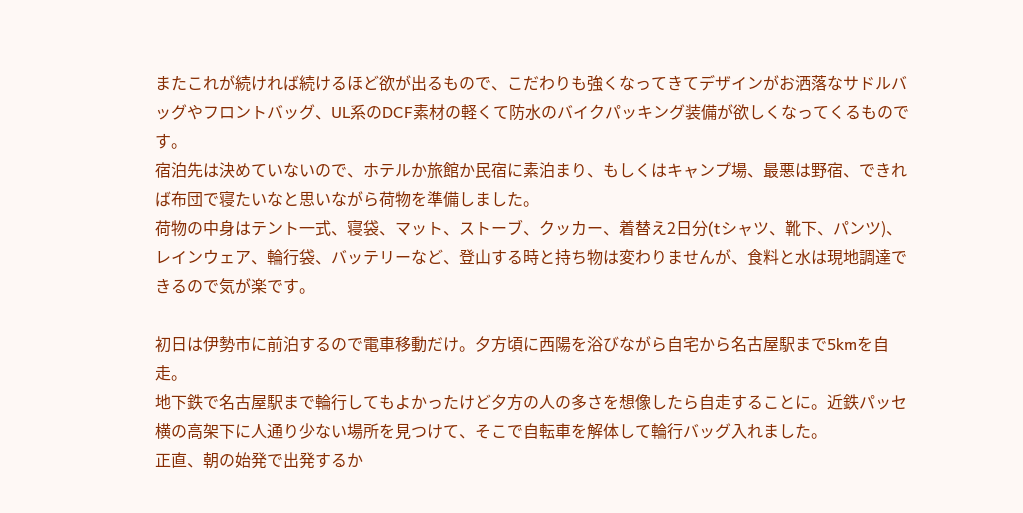またこれが続ければ続けるほど欲が出るもので、こだわりも強くなってきてデザインがお洒落なサドルバッグやフロントバッグ、UL系のDCF素材の軽くて防水のバイクパッキング装備が欲しくなってくるものです。
宿泊先は決めていないので、ホテルか旅館か民宿に素泊まり、もしくはキャンプ場、最悪は野宿、できれば布団で寝たいなと思いながら荷物を準備しました。
荷物の中身はテント一式、寝袋、マット、ストーブ、クッカー、着替え2日分(tシャツ、靴下、パンツ)、レインウェア、輪行袋、バッテリーなど、登山する時と持ち物は変わりませんが、食料と水は現地調達できるので気が楽です。

初日は伊勢市に前泊するので電車移動だけ。夕方頃に西陽を浴びながら自宅から名古屋駅まで5kmを自走。
地下鉄で名古屋駅まで輪行してもよかったけど夕方の人の多さを想像したら自走することに。近鉄パッセ横の高架下に人通り少ない場所を見つけて、そこで自転車を解体して輪行バッグ入れました。
正直、朝の始発で出発するか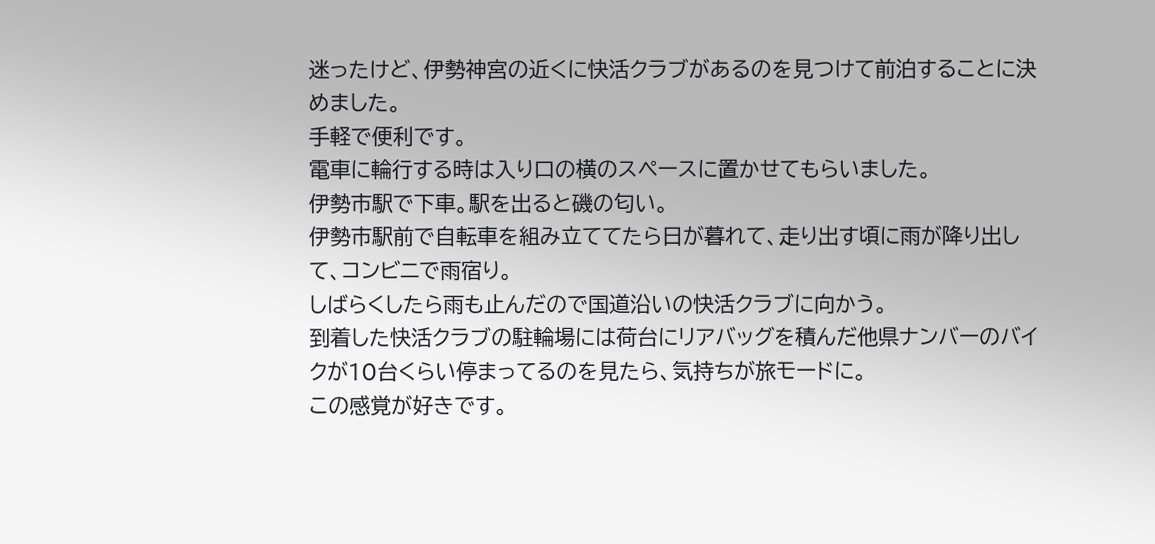迷ったけど、伊勢神宮の近くに快活クラブがあるのを見つけて前泊することに決めました。
手軽で便利です。
電車に輪行する時は入り口の横のスペースに置かせてもらいました。
伊勢市駅で下車。駅を出ると磯の匂い。
伊勢市駅前で自転車を組み立ててたら日が暮れて、走り出す頃に雨が降り出して、コンビニで雨宿り。
しばらくしたら雨も止んだので国道沿いの快活クラブに向かう。
到着した快活クラブの駐輪場には荷台にリアバッグを積んだ他県ナンバーのバイクが10台くらい停まってるのを見たら、気持ちが旅モードに。
この感覚が好きです。